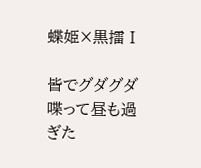蝶姫×黒擂Ⅰ

皆でグダグダ喋って昼も過ぎた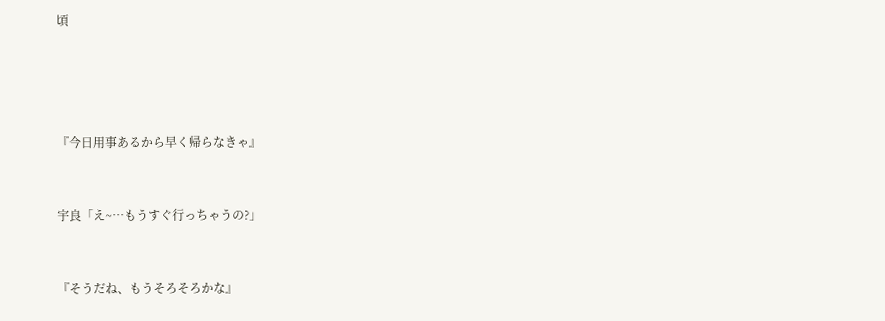頃




『今日用事あるから早く帰らなきゃ』


宇良「え~…もうすぐ行っちゃうの?」


『そうだね、もうそろそろかな』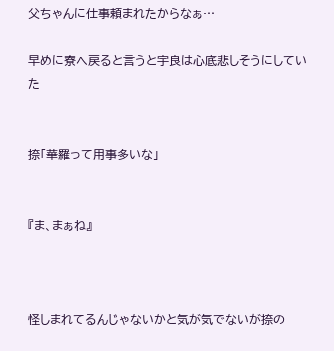父ちゃんに仕事頼まれたからなぁ…

早めに寮へ戻ると言うと宇良は心底悲しそうにしていた


捺「華羅って用事多いな」


『ま、まぁね』



怪しまれてるんじゃないかと気が気でないが捺の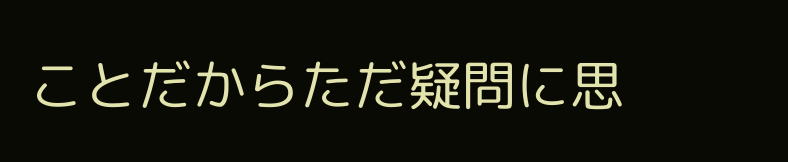ことだからただ疑問に思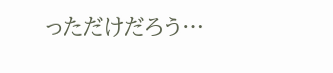っただけだろう…